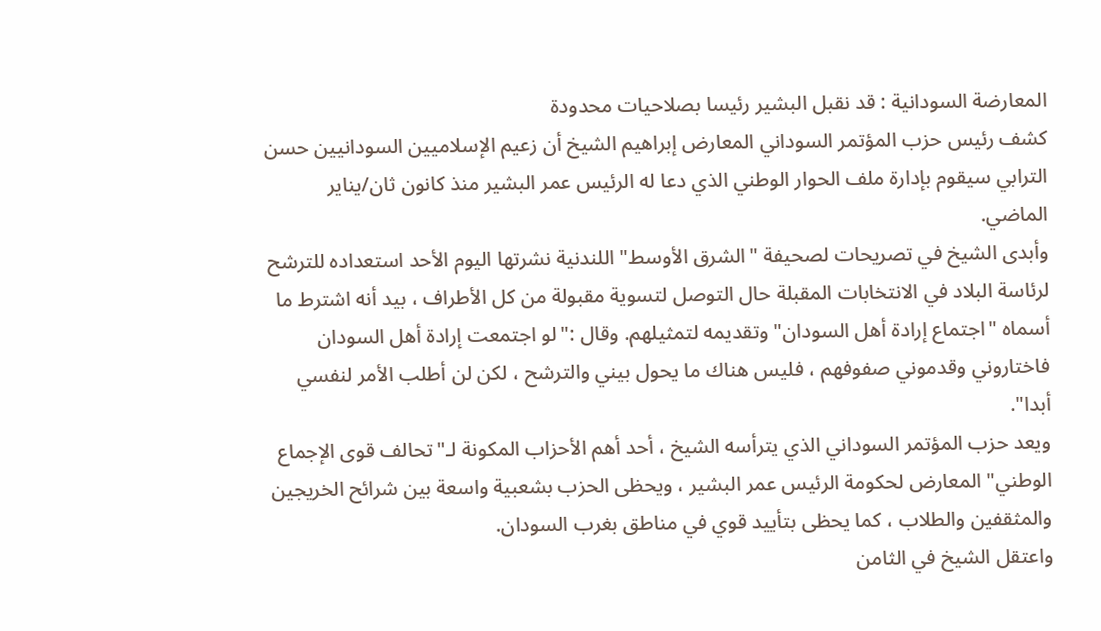المعارضة السودانية : قد نقبل البشير رئيسا بصلاحيات محدودة
كشف رئيس حزب المؤتمر السوداني المعارض إبراهيم الشيخ أن زعيم الإسلاميين السودانيين حسن الترابي سيقوم بإدارة ملف الحوار الوطني الذي دعا له الرئيس عمر البشير منذ كانون ثان/يناير الماضي.
وأبدى الشيخ في تصريحات لصحيفة "الشرق الأوسط" اللندنية نشرتها اليوم الأحد استعداده للترشح لرئاسة البلاد في الانتخابات المقبلة حال التوصل لتسوية مقبولة من كل الأطراف ، بيد أنه اشترط ما أسماه "اجتماع إرادة أهل السودان" وتقديمه لتمثيلهم. وقال :"لو اجتمعت إرادة أهل السودان فاختاروني وقدموني صفوفهم ، فليس هناك ما يحول بيني والترشح ، لكن لن أطلب الأمر لنفسي أبدا".
ويعد حزب المؤتمر السوداني الذي يترأسه الشيخ ، أحد أهم الأحزاب المكونة لـ"تحالف قوى الإجماع الوطني" المعارض لحكومة الرئيس عمر البشير ، ويحظى الحزب بشعبية واسعة بين شرائح الخريجين والمثقفين والطلاب ، كما يحظى بتأييد قوي في مناطق بغرب السودان.
واعتقل الشيخ في الثامن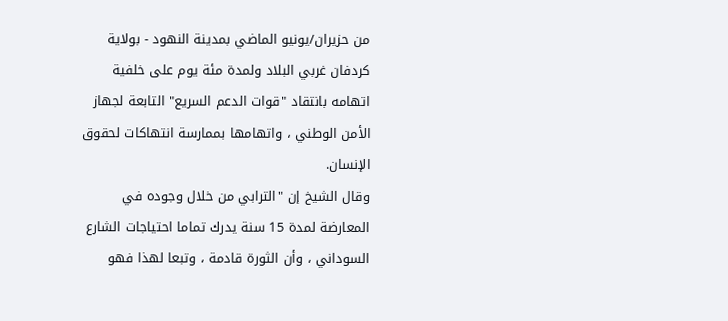من حزيران/يونيو الماضي بمدينة النهود - بولاية كردفان غربي البلاد ولمدة مئة يوم على خلفية اتهامه بانتقاد "قوات الدعم السريع" التابعة لجهاز الأمن الوطني ، واتهامها بممارسة انتهاكات لحقوق الإنسان.
وقال الشيخ إن "الترابي من خلال وجوده في المعارضة لمدة 15 سنة يدرك تماما احتياجات الشارع السوداني ، وأن الثورة قادمة ، وتبعا لهذا فهو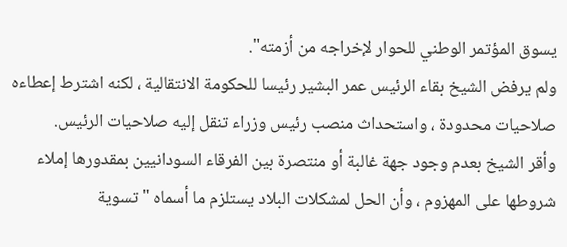يسوق المؤتمر الوطني للحوار لإخراجه من أزمته".
ولم يرفض الشيخ بقاء الرئيس عمر البشير رئيسا للحكومة الانتقالية ، لكنه اشترط إعطاءه صلاحيات محدودة ، واستحداث منصب رئيس وزراء تنقل إليه صلاحيات الرئيس.
وأقر الشيخ بعدم وجود جهة غالبة أو منتصرة بين الفرقاء السودانيين بمقدورها إملاء شروطها على المهزوم ، وأن الحل لمشكلات البلاد يستلزم ما أسماه "تسوية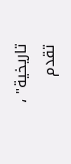تاريخية" ، تقدم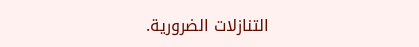التنازلات الضرورية.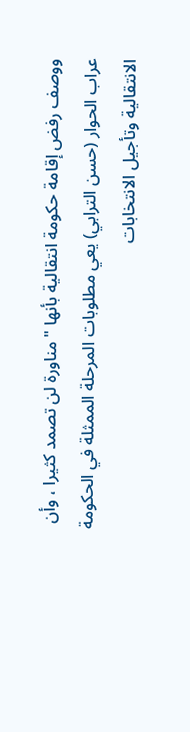ووصف رفض إقامة حكومة انتقالية بأنها "مناورة لن تصمد كثيرا ، وأن عراب الحوار (حسن الترابي) يعي مطلوبات المرحلة الممثلة في الحكومة الانتقالية وتأجيل الانتخابات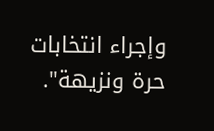وإجراء انتخابات حرة ونزيهة".